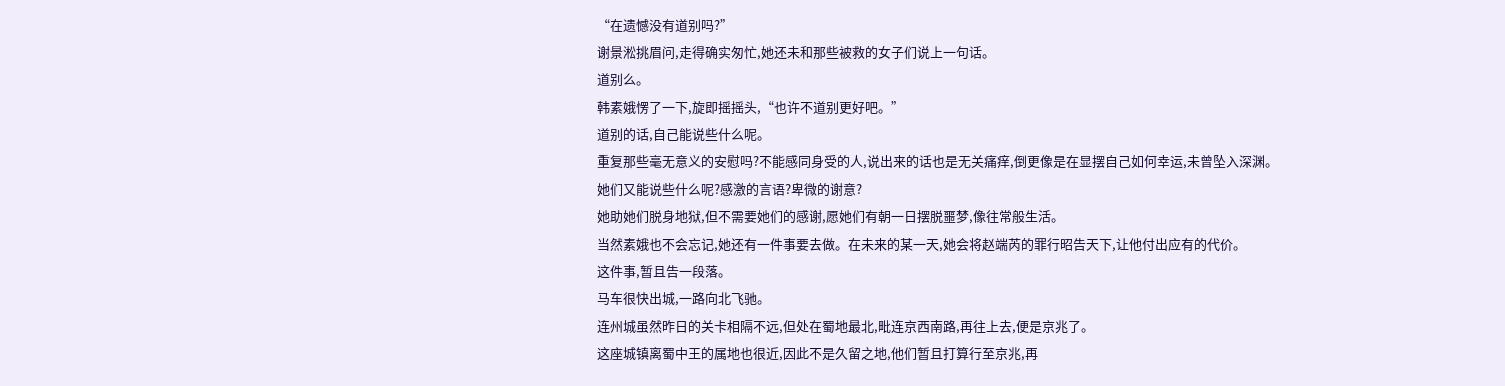“在遗憾没有道别吗?”
谢景淞挑眉问,走得确实匆忙,她还未和那些被救的女子们说上一句话。
道别么。
韩素娥愣了一下,旋即摇摇头,“也许不道别更好吧。”
道别的话,自己能说些什么呢。
重复那些毫无意义的安慰吗?不能感同身受的人,说出来的话也是无关痛痒,倒更像是在显摆自己如何幸运,未曾坠入深渊。
她们又能说些什么呢?感激的言语?卑微的谢意?
她助她们脱身地狱,但不需要她们的感谢,愿她们有朝一日摆脱噩梦,像往常般生活。
当然素娥也不会忘记,她还有一件事要去做。在未来的某一天,她会将赵端芮的罪行昭告天下,让他付出应有的代价。
这件事,暂且告一段落。
马车很快出城,一路向北飞驰。
连州城虽然昨日的关卡相隔不远,但处在蜀地最北,毗连京西南路,再往上去,便是京兆了。
这座城镇离蜀中王的属地也很近,因此不是久留之地,他们暂且打算行至京兆,再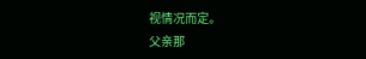视情况而定。
父亲那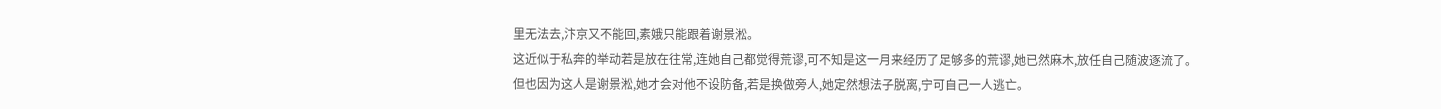里无法去,汴京又不能回,素娥只能跟着谢景淞。
这近似于私奔的举动若是放在往常,连她自己都觉得荒谬,可不知是这一月来经历了足够多的荒谬,她已然麻木,放任自己随波逐流了。
但也因为这人是谢景淞,她才会对他不设防备,若是换做旁人,她定然想法子脱离,宁可自己一人逃亡。